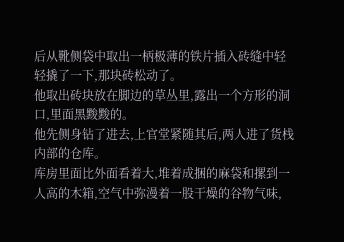后从靴侧袋中取出一柄极薄的铁片插入砖缝中轻轻撬了一下,那块砖松动了。
他取出砖块放在脚边的草丛里,露出一个方形的洞口,里面黑黢黢的。
他先侧身钻了进去,上官堂紧随其后,两人进了货栈内部的仓库。
库房里面比外面看着大,堆着成捆的麻袋和摞到一人高的木箱,空气中弥漫着一股干燥的谷物气味,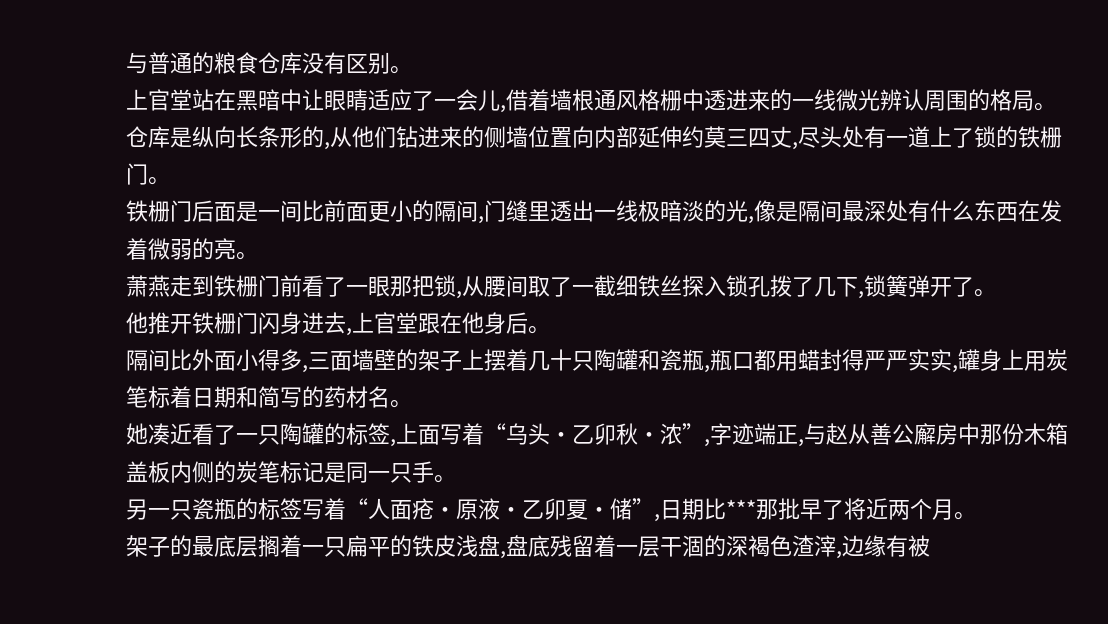与普通的粮食仓库没有区别。
上官堂站在黑暗中让眼睛适应了一会儿,借着墙根通风格栅中透进来的一线微光辨认周围的格局。
仓库是纵向长条形的,从他们钻进来的侧墙位置向内部延伸约莫三四丈,尽头处有一道上了锁的铁栅门。
铁栅门后面是一间比前面更小的隔间,门缝里透出一线极暗淡的光,像是隔间最深处有什么东西在发着微弱的亮。
萧燕走到铁栅门前看了一眼那把锁,从腰间取了一截细铁丝探入锁孔拨了几下,锁簧弹开了。
他推开铁栅门闪身进去,上官堂跟在他身后。
隔间比外面小得多,三面墙壁的架子上摆着几十只陶罐和瓷瓶,瓶口都用蜡封得严严实实,罐身上用炭笔标着日期和简写的药材名。
她凑近看了一只陶罐的标签,上面写着“乌头·乙卯秋·浓”,字迹端正,与赵从善公廨房中那份木箱盖板内侧的炭笔标记是同一只手。
另一只瓷瓶的标签写着“人面疮·原液·乙卯夏·储”,日期比***那批早了将近两个月。
架子的最底层搁着一只扁平的铁皮浅盘,盘底残留着一层干涸的深褐色渣滓,边缘有被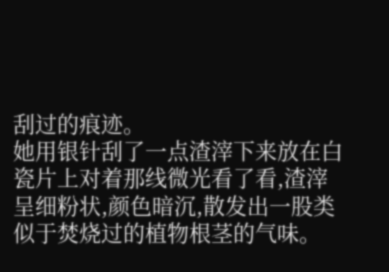刮过的痕迹。
她用银针刮了一点渣滓下来放在白瓷片上对着那线微光看了看,渣滓呈细粉状,颜色暗沉,散发出一股类似于焚烧过的植物根茎的气味。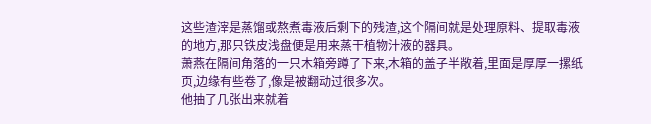这些渣滓是蒸馏或熬煮毒液后剩下的残渣,这个隔间就是处理原料、提取毒液的地方,那只铁皮浅盘便是用来蒸干植物汁液的器具。
萧燕在隔间角落的一只木箱旁蹲了下来,木箱的盖子半敞着,里面是厚厚一摞纸页,边缘有些卷了,像是被翻动过很多次。
他抽了几张出来就着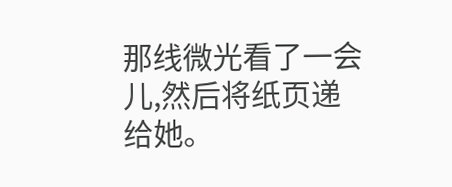那线微光看了一会儿,然后将纸页递给她。